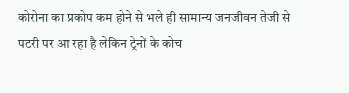कोरोना का प्रकोप कम होने से भले ही सामान्य जनजीवन तेजी से पटरी पर आ रहा है लेकिन ट्रेनों के कोच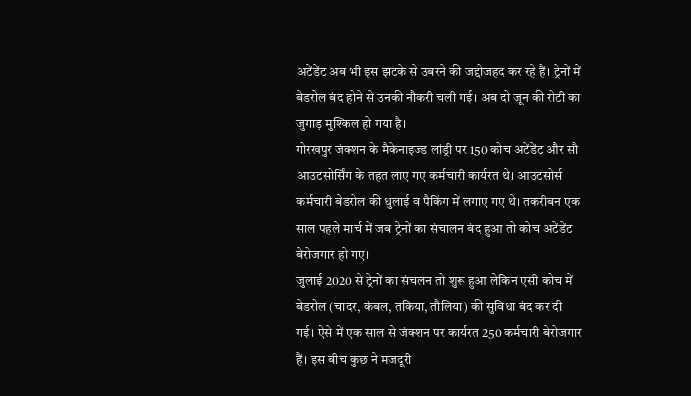अटेंडेंट अब भी इस झटके से उबरने की जद्दोजहद कर रहे हैं। ट्रेनों में बेडरोल बंद होने से उनकी नौकरी चली गई। अब दो जून की रोटी का जुगाड़ मुश्किल हो गया है।
गोरखपुर जंक्शन के मैकेनाइज्ड लांड्री पर 150 कोच अटेंडेंट और सौ आउटसोर्सिंग के तहत लाए गए कर्मचारी कार्यरत थे। आउटसोर्स कर्मचारी बेडरोल की धुलाई व पैकिंग में लगाए गए थे। तकरीबन एक साल पहले मार्च में जब ट्रेनों का संचालन बंद हुआ तो कोच अटेंडेंट बेरोजगार हो गए।
जुलाई 2020 से ट्रेनों का संचलन तो शुरू हुआ लेकिन एसी कोच में बेडरोल (चादर, कंबल, तकिया, तौलिया) की सुविधा बंद कर दी गई। ऐसे में एक साल से जंक्शन पर कार्यरत 250 कर्मचारी बेरोजगार हैं। इस बीच कुछ ने मजदूरी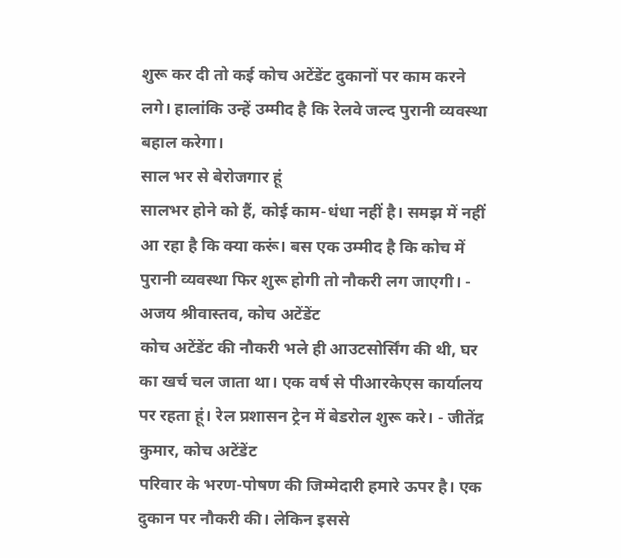शुरू कर दी तो कई कोच अटेंडेंट दुकानों पर काम करने लगे। हालांकि उन्हें उम्मीद है कि रेलवे जल्द पुरानी व्यवस्था बहाल करेगा।
साल भर से बेरोजगार हूं
सालभर होने को हैं, कोई काम-धंधा नहीं है। समझ में नहीं आ रहा है कि क्या करूं। बस एक उम्मीद है कि कोच में पुरानी व्यवस्था फिर शुरू होगी तो नौकरी लग जाएगी। - अजय श्रीवास्तव, कोच अटेंडेंट
कोच अटेंडेंट की नौकरी भले ही आउटसोर्सिंग की थी, घर का खर्च चल जाता था। एक वर्ष से पीआरकेएस कार्यालय पर रहता हूं। रेल प्रशासन ट्रेन में बेडरोल शुरू करे। - जीतेंद्र कुमार, कोच अटेंडेंट
परिवार के भरण-पोषण की जिम्मेदारी हमारे ऊपर है। एक दुकान पर नौकरी की। लेकिन इससे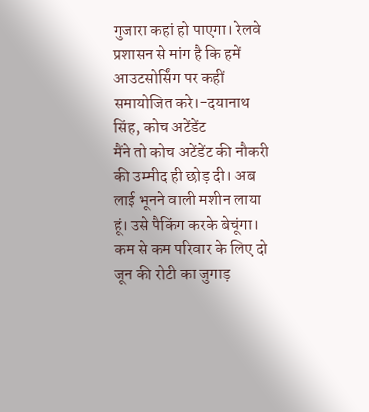गुजारा कहां हो पाएगा। रेलवे प्रशासन से मांग है कि हमें आउटसोर्सिंग पर कहीं समायोजित करे।-दयानाथ सिंह, कोच अटेंडेंट
मैंने तो कोच अटेंडेंट की नौकरी की उम्मीद ही छोड़ दी। अब लाई भूनने वाली मशीन लाया हूं। उसे पैकिंग करके बेचूंगा। कम से कम परिवार के लिए दो जून की रोटी का जुगाड़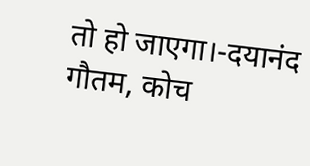तो हो जाएगा।-दयानंद गौतम, कोच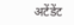अटेंडेंट